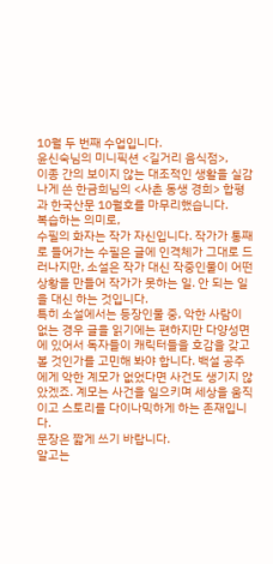10월 두 번째 수업입니다.
윤신숙님의 미니픽션 <길거리 음식점>,
이종 간의 보이지 않는 대조적인 생활을 실감 나게 쓴 한금희님의 <사촌 동생 경희> 합평과 한국산문 10월호를 마무리했습니다.
복습하는 의미로,
수필의 화자는 작가 자신입니다. 작가가 통째로 들어가는 수필은 글에 인격체가 그대로 드러나지만, 소설은 작가 대신 작중인물이 어떤 상황을 만들어 작가가 못하는 일. 안 되는 일을 대신 하는 것입니다.
특히 소설에서는 등장인물 중, 악한 사람이 없는 경우 글을 읽기에는 편하지만 다양성면에 있어서 독자들이 캐릭터들을 호감을 갖고 볼 것인가를 고민해 봐야 합니다. 백설 공주에게 악한 계모가 없었다면 사건도 생기지 않았겠죠. 계모는 사건을 일으키며 세상을 움직이고 스토리를 다이나믹하게 하는 존재입니다.
문장은 짧게 쓰기 바랍니다.
알고는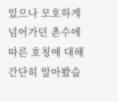있으나 모호하게 넘어가던 촌수에 따른 호칭에 대해 간단히 알아봤습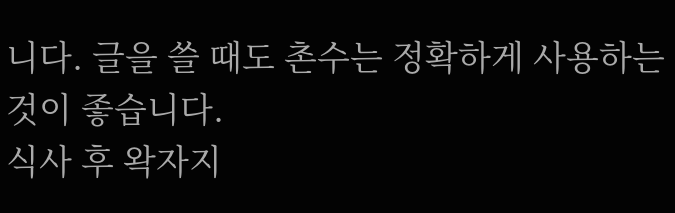니다. 글을 쓸 때도 촌수는 정확하게 사용하는 것이 좋습니다.
식사 후 왁자지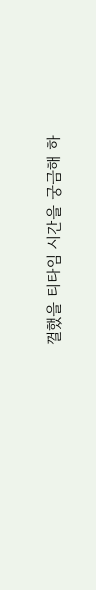껄했을 티타임 시간을 궁금해 하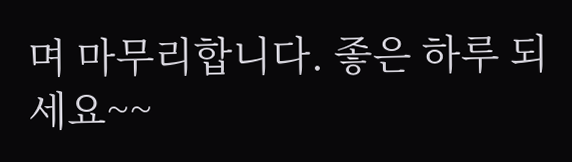며 마무리합니다. 좋은 하루 되세요~~